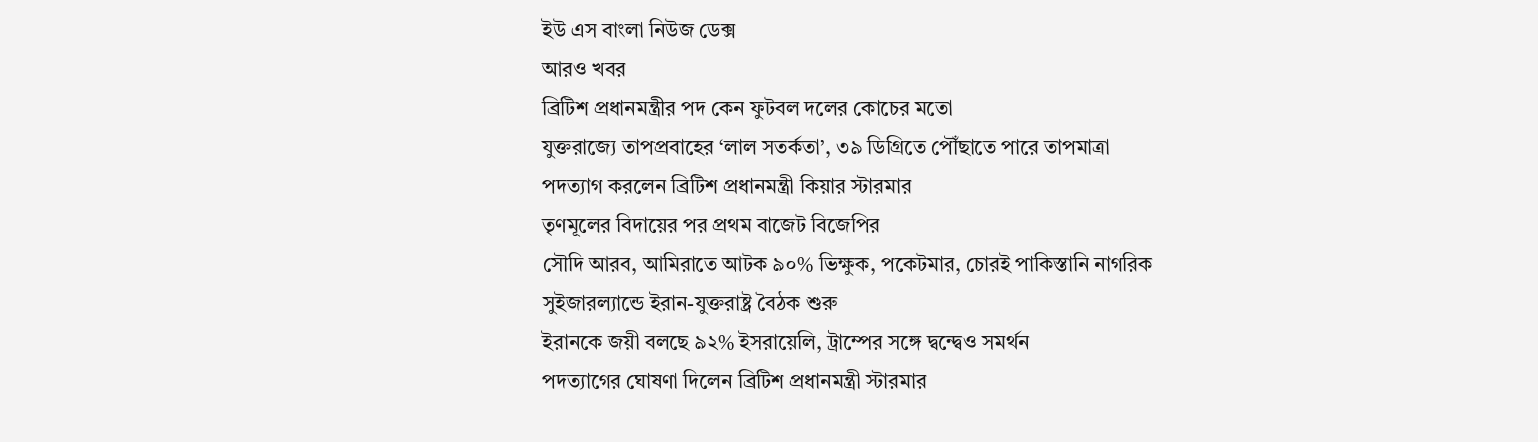ইউ এস বাংলা নিউজ ডেক্স
আরও খবর
ব্রিটিশ প্রধানমন্ত্রীর পদ কেন ফুটবল দলের কোচের মতো
যুক্তরাজ্যে তাপপ্রবাহের ‘লাল সতর্কতা’, ৩৯ ডিগ্রিতে পৌঁছাতে পারে তাপমাত্রা
পদত্যাগ করলেন ব্রিটিশ প্রধানমন্ত্রী কিয়ার স্টারমার
তৃণমূলের বিদায়ের পর প্রথম বাজেট বিজেপির
সৌদি আরব, আমিরাতে আটক ৯০% ভিক্ষুক, পকেটমার, চোরই পাকিস্তানি নাগরিক
সুইজারল্যান্ডে ইরান-যুক্তরাষ্ট্র বৈঠক শুরু
ইরানকে জয়ী বলছে ৯২% ইসরায়েলি, ট্রাম্পের সঙ্গে দ্বন্দ্বেও সমর্থন
পদত্যাগের ঘোষণা দিলেন ব্রিটিশ প্রধানমন্ত্রী স্টারমার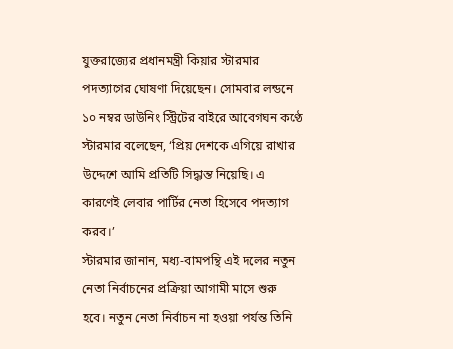যুক্তরাজ্যের প্রধানমন্ত্রী কিয়ার স্টারমার পদত্যাগের ঘোষণা দিয়েছেন। সোমবার লন্ডনে ১০ নম্বর ডাউনিং স্ট্রিটের বাইরে আবেগঘন কণ্ঠে স্টারমার বলেছেন, ‘প্রিয় দেশকে এগিয়ে রাখার উদ্দেশে আমি প্রতিটি সিদ্ধান্ত নিয়েছি। এ কারণেই লেবার পার্টির নেতা হিসেবে পদত্যাগ করব।’
স্টারমার জানান, মধ্য-বামপন্থি এই দলের নতুন নেতা নির্বাচনের প্রক্রিয়া আগামী মাসে শুরু হবে। নতুন নেতা নির্বাচন না হওয়া পর্যন্ত তিনি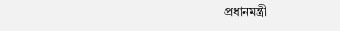প্রধানমন্ত্রী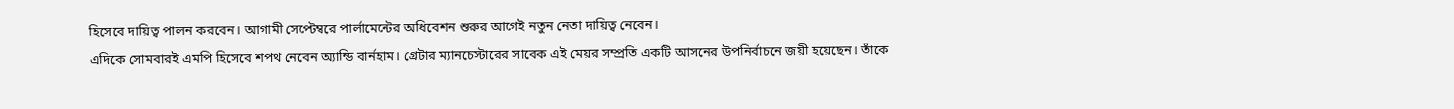হিসেবে দায়িত্ব পালন করবেন। আগামী সেপ্টেম্বরে পার্লামেন্টের অধিবেশন শুরুর আগেই নতুন নেতা দায়িত্ব নেবেন।
এদিকে সোমবারই এমপি হিসেবে শপথ নেবেন অ্যান্ডি বার্নহাম। গ্রেটার ম্যানচেস্টারের সাবেক এই মেয়র সম্প্রতি একটি আসনের উপনির্বাচনে জয়ী হয়েছেন। তাঁকে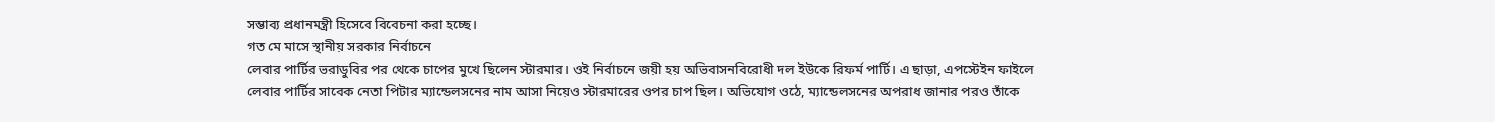সম্ভাব্য প্রধানমন্ত্রী হিসেবে বিবেচনা করা হচ্ছে।
গত মে মাসে স্থানীয় সরকার নির্বাচনে
লেবার পার্টির ভরাডুবির পর থেকে চাপের মুখে ছিলেন স্টারমার। ওই নির্বাচনে জয়ী হয় অভিবাসনবিরোধী দল ইউকে রিফর্ম পার্টি। এ ছাড়া, এপস্টেইন ফাইলে লেবার পার্টির সাবেক নেতা পিটার ম্যান্ডেলসনের নাম আসা নিয়েও স্টারমারের ওপর চাপ ছিল। অভিযোগ ওঠে, ম্যান্ডেলসনের অপরাধ জানার পরও তাঁকে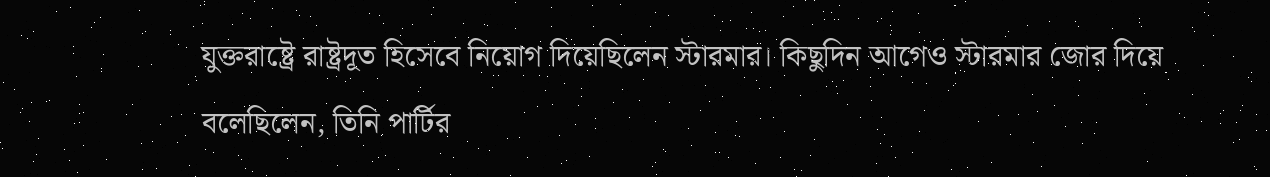যুক্তরাষ্ট্রে রাষ্ট্রদূত হিসেবে নিয়োগ দিয়েছিলেন স্টারমার। কিছুদিন আগেও স্টারমার জোর দিয়ে বলেছিলেন, তিনি পার্টির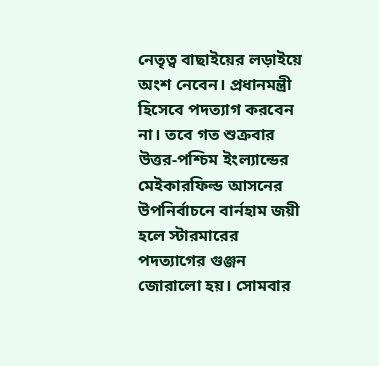নেতৃত্ব বাছাইয়ের লড়াইয়ে অংশ নেবেন। প্রধানমন্ত্রী হিসেবে পদত্যাগ করবেন না। তবে গত শুক্রবার উত্তর-পশ্চিম ইংল্যান্ডের মেইকারফিল্ড আসনের উপনির্বাচনে বার্নহাম জয়ী হলে স্টারমারের পদত্যাগের গুঞ্জন জোরালো হয়। সোমবার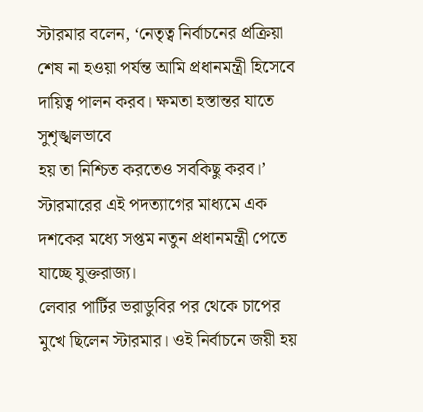স্টারমার বলেন, ‘নেতৃত্ব নির্বাচনের প্রক্রিয়া শেষ না হওয়া পর্যন্ত আমি প্রধানমন্ত্রী হিসেবে দায়িত্ব পালন করব। ক্ষমতা হস্তান্তর যাতে সুশৃঙ্খলভাবে
হয় তা নিশ্চিত করতেও সবকিছু করব।’ স্টারমারের এই পদত্যাগের মাধ্যমে এক দশকের মধ্যে সপ্তম নতুন প্রধানমন্ত্রী পেতে যাচ্ছে যুক্তরাজ্য।
লেবার পার্টির ভরাডুবির পর থেকে চাপের মুখে ছিলেন স্টারমার। ওই নির্বাচনে জয়ী হয়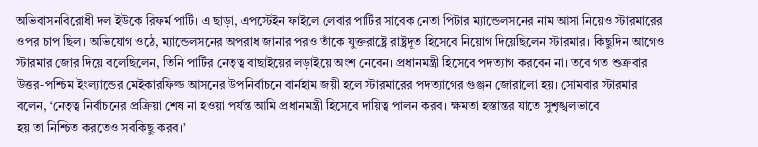অভিবাসনবিরোধী দল ইউকে রিফর্ম পার্টি। এ ছাড়া, এপস্টেইন ফাইলে লেবার পার্টির সাবেক নেতা পিটার ম্যান্ডেলসনের নাম আসা নিয়েও স্টারমারের ওপর চাপ ছিল। অভিযোগ ওঠে, ম্যান্ডেলসনের অপরাধ জানার পরও তাঁকে যুক্তরাষ্ট্রে রাষ্ট্রদূত হিসেবে নিয়োগ দিয়েছিলেন স্টারমার। কিছুদিন আগেও স্টারমার জোর দিয়ে বলেছিলেন, তিনি পার্টির নেতৃত্ব বাছাইয়ের লড়াইয়ে অংশ নেবেন। প্রধানমন্ত্রী হিসেবে পদত্যাগ করবেন না। তবে গত শুক্রবার উত্তর-পশ্চিম ইংল্যান্ডের মেইকারফিল্ড আসনের উপনির্বাচনে বার্নহাম জয়ী হলে স্টারমারের পদত্যাগের গুঞ্জন জোরালো হয়। সোমবার স্টারমার বলেন, ‘নেতৃত্ব নির্বাচনের প্রক্রিয়া শেষ না হওয়া পর্যন্ত আমি প্রধানমন্ত্রী হিসেবে দায়িত্ব পালন করব। ক্ষমতা হস্তান্তর যাতে সুশৃঙ্খলভাবে
হয় তা নিশ্চিত করতেও সবকিছু করব।’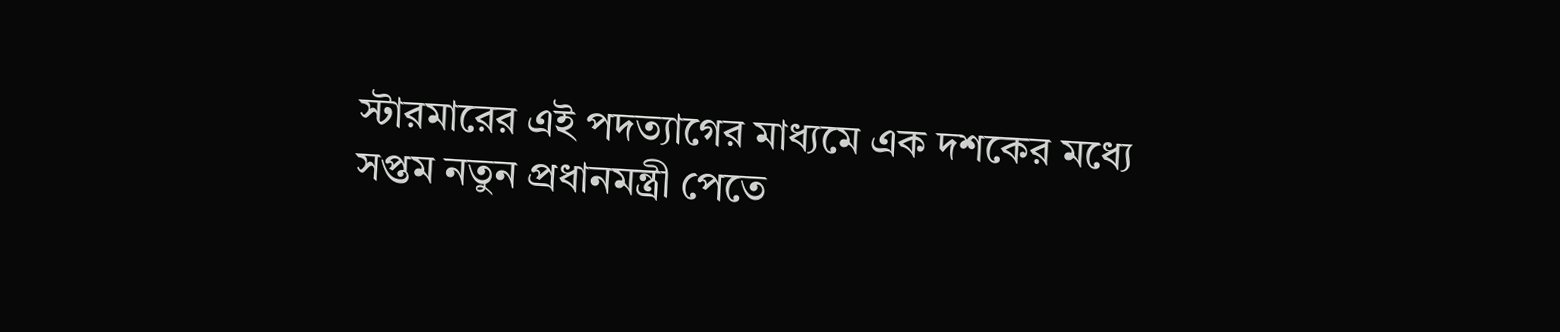স্টারমারের এই পদত্যাগের মাধ্যমে এক দশকের মধ্যে সপ্তম নতুন প্রধানমন্ত্রী পেতে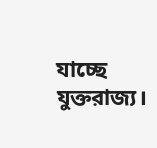যাচ্ছে যুক্তরাজ্য।